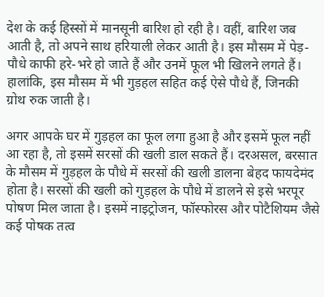देश के कई हिस्सों में मानसूनी बारिश हो रही है। वहीं, बारिश जब आती है, तो अपने साथ हरियाली लेकर आती है। इस मौसम में पेड़-पौधे काफी हरे-भरे हो जाते हैं और उनमें फूल भी खिलने लगते हैं। हालांकि, इस मौसम में भी गुड़हल सहित कई ऐसे पौधे हैं, जिनकी ग्रोथ रुक जाती है।

अगर आपके घर में गुड़हल का फूल लगा हुआ है और इसमें फूल नहीं आ रहा है, तो इसमें सरसों की खली डाल सकते हैं। दरअसल, बरसात के मौसम में गुड़हल के पौधे में सरसों की खली डालना बेहद फायदेमंद होता है। सरसों की खली को गुड़हल के पौधे में डालने से इसे भरपूर पोषण मिल जाता है। इसमें नाइट्रोजन, फॉस्फोरस और पोटैशियम जैसे कई पोषक तत्व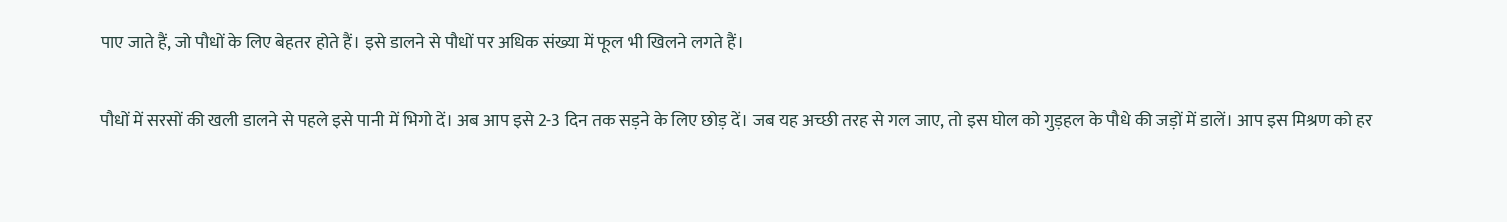पाए जाते हैं, जो पौधों के लिए बेहतर होते हैं। इसे डालने से पौधों पर अधिक संख्या में फूल भी खिलने लगते हैं।

पौधों में सरसों की खली डालने से पहले इसे पानी में भिगो दें। अब आप इसे 2-3 दिन तक सड़ने के लिए छोड़ दें। जब यह अच्छी तरह से गल जाए, तो इस घोल को गुड़हल के पौधे की जड़ों में डालें। आप इस मिश्रण को हर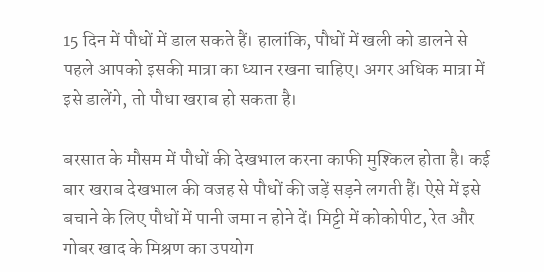15 दिन में पौधों में डाल सकते हैं। हालांकि, पौधों में खली को डालने से पहले आपको इसकी मात्रा का ध्यान रखना चाहिए। अगर अधिक मात्रा में इसे डालेंगे, तो पौधा खराब हो सकता है।

बरसात के मौसम में पौधों की देखभाल करना काफी मुश्किल होता है। कई बार खराब देखभाल की वजह से पौधों की जड़ें सड़ने लगती हैं। ऐसे में इसे बचाने के लिए पौधों में पानी जमा न होने दें। मिट्टी में कोकोपीट, रेत और गोबर खाद के मिश्रण का उपयोग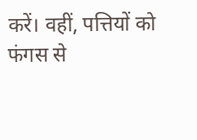करें। वहीं, पत्तियों को फंगस से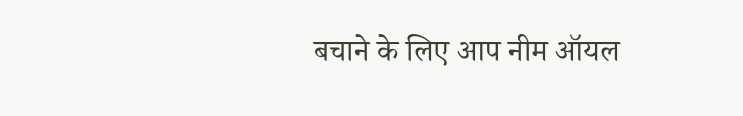बचाने के लिए आप नीम ऑयल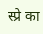स्प्रे का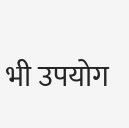भी उपयोग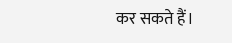कर सकते हैं।